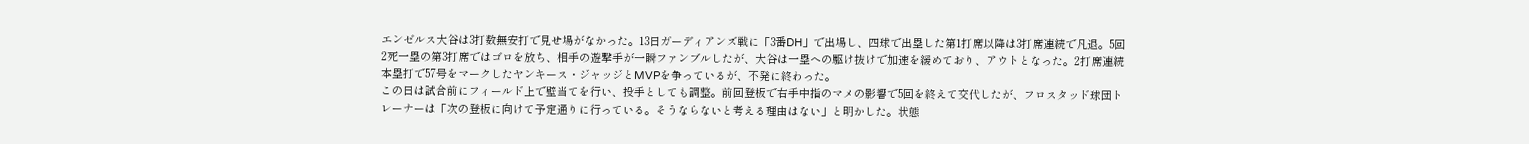エンゼルス大谷は3打数無安打で見せ場がなかった。13日ガーディアンズ戦に「3番DH」で出場し、四球で出塁した第1打席以降は3打席連続で凡退。5回2死一塁の第3打席ではゴロを放ち、相手の遊撃手が一瞬ファンブルしたが、大谷は一塁への駆け抜けで加速を緩めており、アウトとなった。2打席連続本塁打で57号をマークしたヤンキース・ジャッジとMVPを争っているが、不発に終わった。
この日は試合前にフィールド上で壁当てを行い、投手としても調整。前回登板で右手中指のマメの影響で5回を終えて交代したが、フロスタッド球団トレーナーは「次の登板に向けて予定通りに行っている。そうならないと考える理由はない」と明かした。状態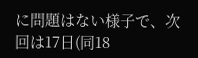に問題はない様子で、次回は17日(同18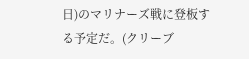日)のマリナーズ戦に登板する予定だ。(クリーブ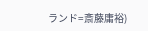ランド=斎藤庸裕)